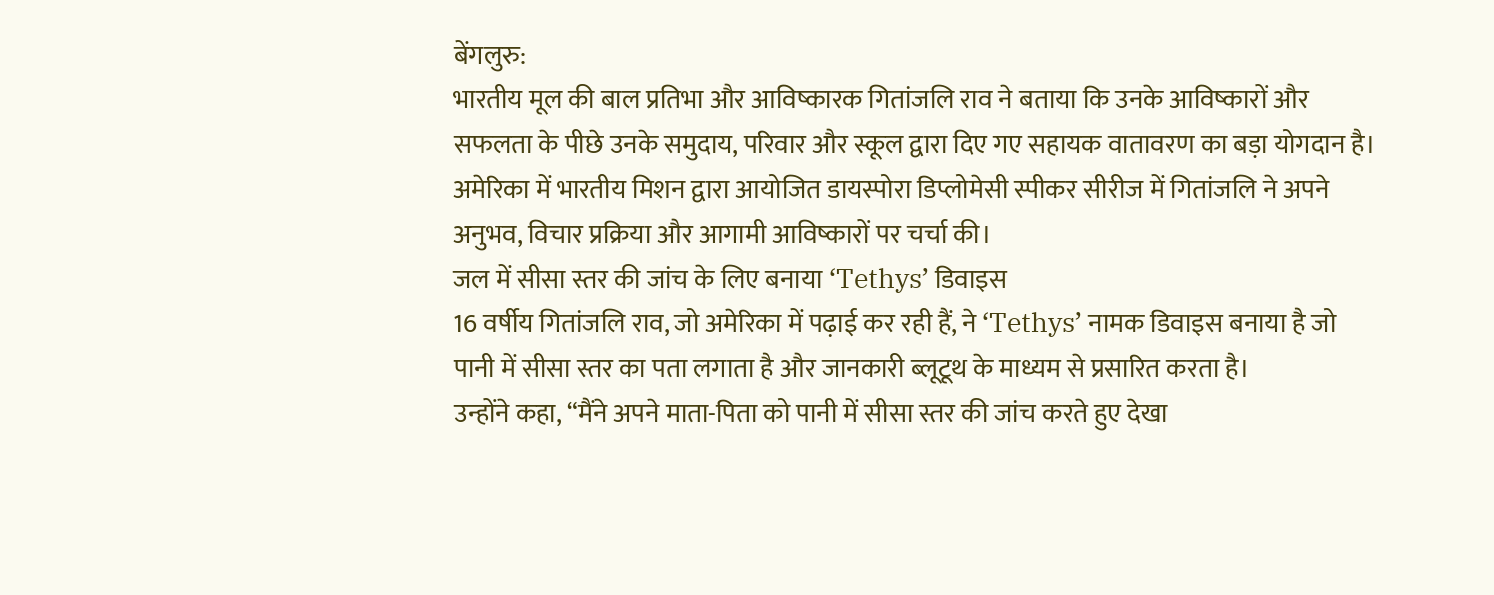बेंगलुरु:
भारतीय मूल की बाल प्रतिभा और आविष्कारक गितांजलि राव ने बताया कि उनके आविष्कारों और सफलता के पीछे उनके समुदाय, परिवार और स्कूल द्वारा दिए गए सहायक वातावरण का बड़ा योगदान है।
अमेरिका में भारतीय मिशन द्वारा आयोजित डायस्पोरा डिप्लोमेसी स्पीकर सीरीज में गितांजलि ने अपने अनुभव, विचार प्रक्रिया और आगामी आविष्कारों पर चर्चा की।
जल में सीसा स्तर की जांच के लिए बनाया ‘Tethys’ डिवाइस
16 वर्षीय गितांजलि राव, जो अमेरिका में पढ़ाई कर रही हैं, ने ‘Tethys’ नामक डिवाइस बनाया है जो पानी में सीसा स्तर का पता लगाता है और जानकारी ब्लूटूथ के माध्यम से प्रसारित करता है।
उन्होंने कहा, “मैंने अपने माता-पिता को पानी में सीसा स्तर की जांच करते हुए देखा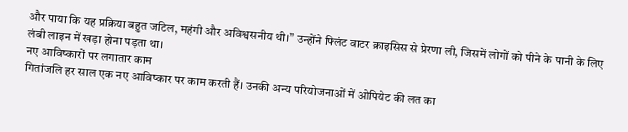और पाया कि यह प्रक्रिया बहुत जटिल, महंगी और अविश्वसनीय थी।” उन्होंने फ्लिंट वाटर क्राइसिस से प्रेरणा ली, जिसमें लोगों को पीने के पानी के लिए लंबी लाइन में खड़ा होना पड़ता था।
नए आविष्कारों पर लगातार काम
गितांजलि हर साल एक नए आविष्कार पर काम करती हैं। उनकी अन्य परियोजनाओं में ओपियेट की लत का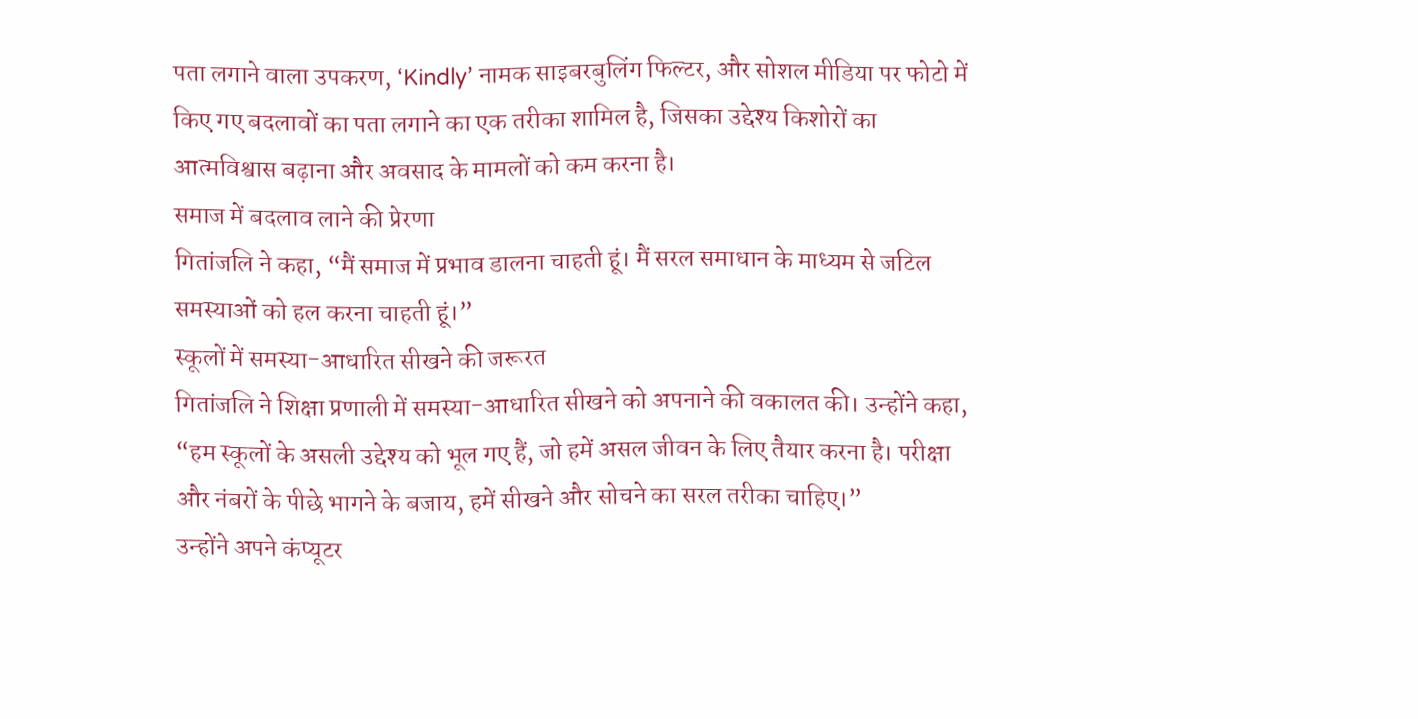पता लगाने वाला उपकरण, ‘Kindly’ नामक साइबरबुलिंग फिल्टर, और सोशल मीडिया पर फोटो में किए गए बदलावों का पता लगाने का एक तरीका शामिल है, जिसका उद्देश्य किशोरों का आत्मविश्वास बढ़ाना और अवसाद के मामलों को कम करना है।
समाज में बदलाव लाने की प्रेरणा
गितांजलि ने कहा, “मैं समाज में प्रभाव डालना चाहती हूं। मैं सरल समाधान के माध्यम से जटिल समस्याओं को हल करना चाहती हूं।”
स्कूलों में समस्या-आधारित सीखने की जरूरत
गितांजलि ने शिक्षा प्रणाली में समस्या-आधारित सीखने को अपनाने की वकालत की। उन्होंने कहा, “हम स्कूलों के असली उद्देश्य को भूल गए हैं, जो हमें असल जीवन के लिए तैयार करना है। परीक्षा और नंबरों के पीछे भागने के बजाय, हमें सीखने और सोचने का सरल तरीका चाहिए।”
उन्होंने अपने कंप्यूटर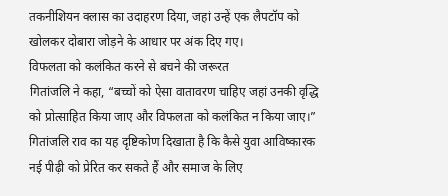तकनीशियन क्लास का उदाहरण दिया, जहां उन्हें एक लैपटॉप को खोलकर दोबारा जोड़ने के आधार पर अंक दिए गए।
विफलता को कलंकित करने से बचने की जरूरत
गितांजलि ने कहा, “बच्चों को ऐसा वातावरण चाहिए जहां उनकी वृद्धि को प्रोत्साहित किया जाए और विफलता को कलंकित न किया जाए।”
गितांजलि राव का यह दृष्टिकोण दिखाता है कि कैसे युवा आविष्कारक नई पीढ़ी को प्रेरित कर सकते हैं और समाज के लिए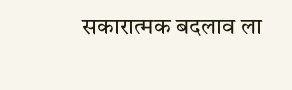सकारात्मक बदलाव ला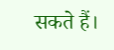सकते हैं।